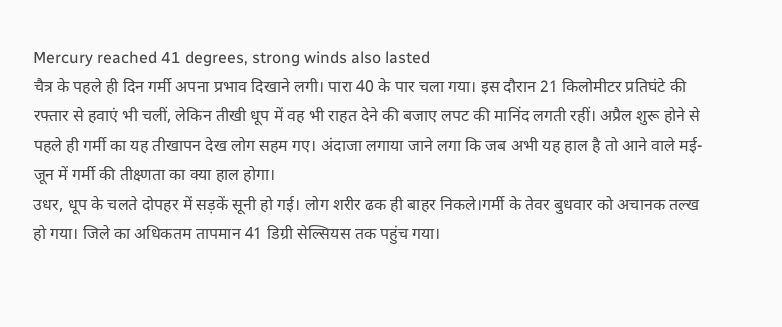Mercury reached 41 degrees, strong winds also lasted
चैत्र के पहले ही दिन गर्मी अपना प्रभाव दिखाने लगी। पारा 40 के पार चला गया। इस दौरान 21 किलोमीटर प्रतिघंटे की रफ्तार से हवाएं भी चलीं, लेकिन तीखी धूप में वह भी राहत देने की बजाए लपट की मानिंद लगती रहीं। अप्रैल शुरू होने से पहले ही गर्मी का यह तीखापन देख लोग सहम गए। अंदाजा लगाया जाने लगा कि जब अभी यह हाल है तो आने वाले मई-जून में गर्मी की तीक्ष्णता का क्या हाल होगा।
उधर, धूप के चलते दोपहर में सड़कें सूनी हो गई। लोग शरीर ढक ही बाहर निकले।गर्मी के तेवर बुधवार को अचानक तल्ख हो गया। जिले का अधिकतम तापमान 41 डिग्री सेल्सियस तक पहुंच गया।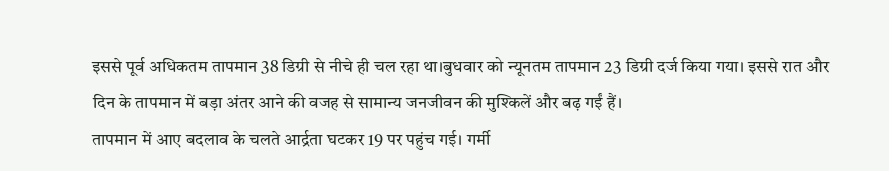इससे पूर्व अधिकतम तापमान 38 डिग्री से नीचे ही चल रहा था।बुधवार को न्यूनतम तापमान 23 डिग्री दर्ज किया गया। इससे रात और दिन के तापमान में बड़ा अंतर आने की वजह से सामान्य जनजीवन की मुश्किलें और बढ़ गईं हैं।
तापमान में आए बदलाव के चलते आर्द्रता घटकर 19 पर पहुंच गई। गर्मी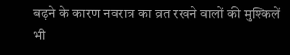बढ़ने के कारण नवरात्र का व्रत रखने वालों की मुश्किलें भी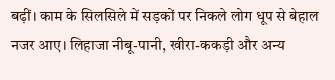बढ़ीं। काम के सिलसिले में सड़कों पर निकले लोग धूप से बेहाल नजर आए। लिहाजा नीबू-पानी, खीरा-ककड़ी और अन्य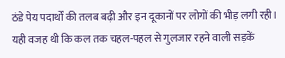ठंडे पेय पदार्थों की तलब बढ़ी और इन दूकानों पर लोगों की भीड़ लगी रही। यही वजह थी कि कल तक चहल-पहल से गुलजार रहने वाली सड़कें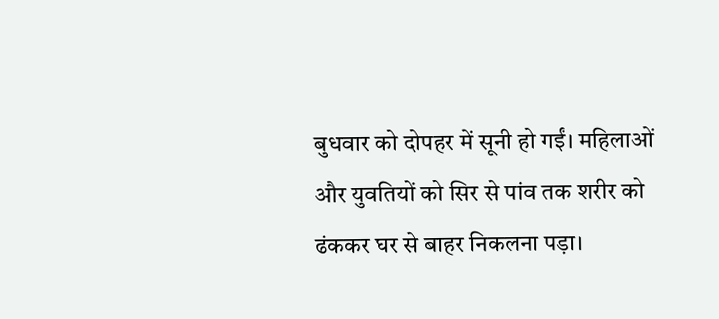बुधवार को दोपहर में सूनी हो गईं। महिलाओं और युवतियों को सिर से पांव तक शरीर को ढंककर घर से बाहर निकलना पड़ा।